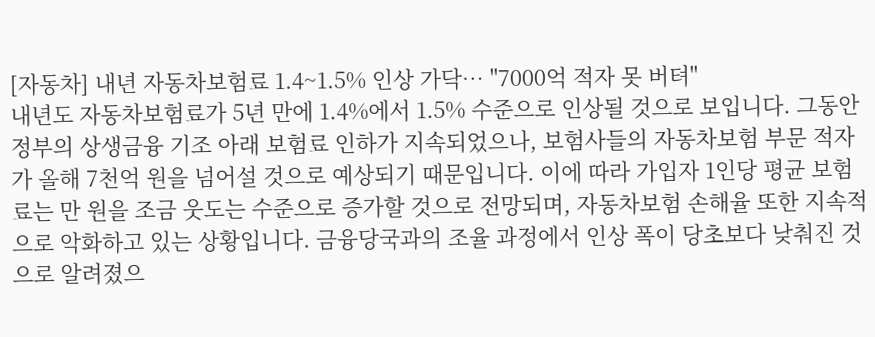[자동차] 내년 자동차보험료 1.4~1.5% 인상 가닥… "7000억 적자 못 버텨"
내년도 자동차보험료가 5년 만에 1.4%에서 1.5% 수준으로 인상될 것으로 보입니다. 그동안 정부의 상생금융 기조 아래 보험료 인하가 지속되었으나, 보험사들의 자동차보험 부문 적자가 올해 7천억 원을 넘어설 것으로 예상되기 때문입니다. 이에 따라 가입자 1인당 평균 보험료는 만 원을 조금 웃도는 수준으로 증가할 것으로 전망되며, 자동차보험 손해율 또한 지속적으로 악화하고 있는 상황입니다. 금융당국과의 조율 과정에서 인상 폭이 당초보다 낮춰진 것으로 알려졌으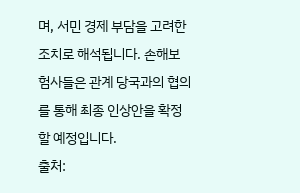며, 서민 경제 부담을 고려한 조치로 해석됩니다. 손해보험사들은 관계 당국과의 협의를 통해 최종 인상안을 확정할 예정입니다.
출처: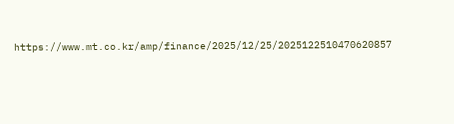https://www.mt.co.kr/amp/finance/2025/12/25/2025122510470620857